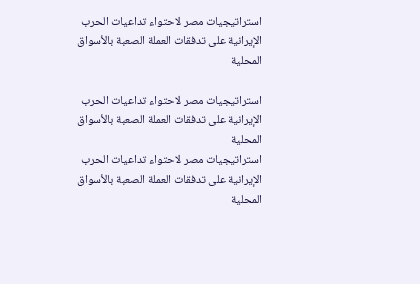استراتيجيات مصر لاحتواء تداعيات الحرب الإيرانية على تدفقات العملة الصعبة بالأسواق المحلية

استراتيجيات مصر لاحتواء تداعيات الحرب الإيرانية على تدفقات العملة الصعبة بالأسواق المحلية
استراتيجيات مصر لاحتواء تداعيات الحرب الإيرانية على تدفقات العملة الصعبة بالأسواق المحلية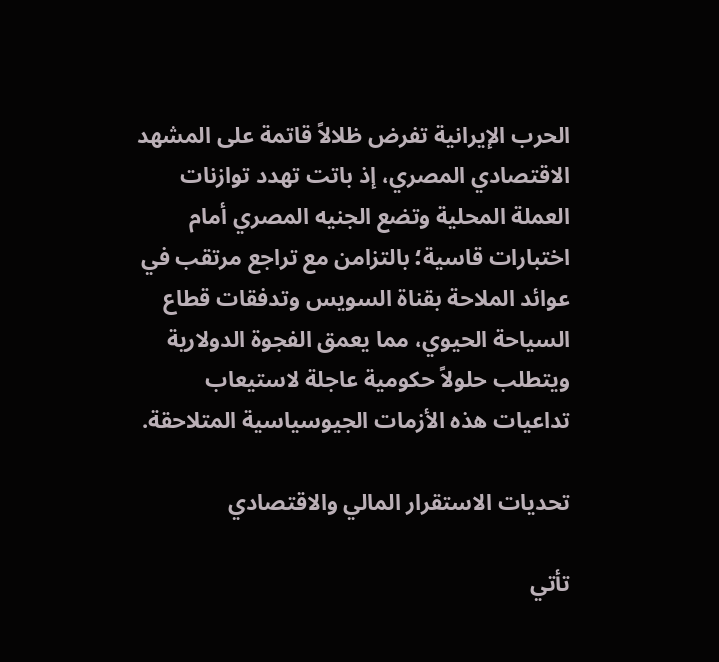الحرب الإيرانية تفرض ظلالاً قاتمة على المشهد الاقتصادي المصري، إذ باتت تهدد توازنات العملة المحلية وتضع الجنيه المصري أمام اختبارات قاسية؛ بالتزامن مع تراجع مرتقب في عوائد الملاحة بقناة السويس وتدفقات قطاع السياحة الحيوي، مما يعمق الفجوة الدولارية ويتطلب حلولاً حكومية عاجلة لاستيعاب تداعيات هذه الأزمات الجيوسياسية المتلاحقة.

تحديات الاستقرار المالي والاقتصادي

تأتي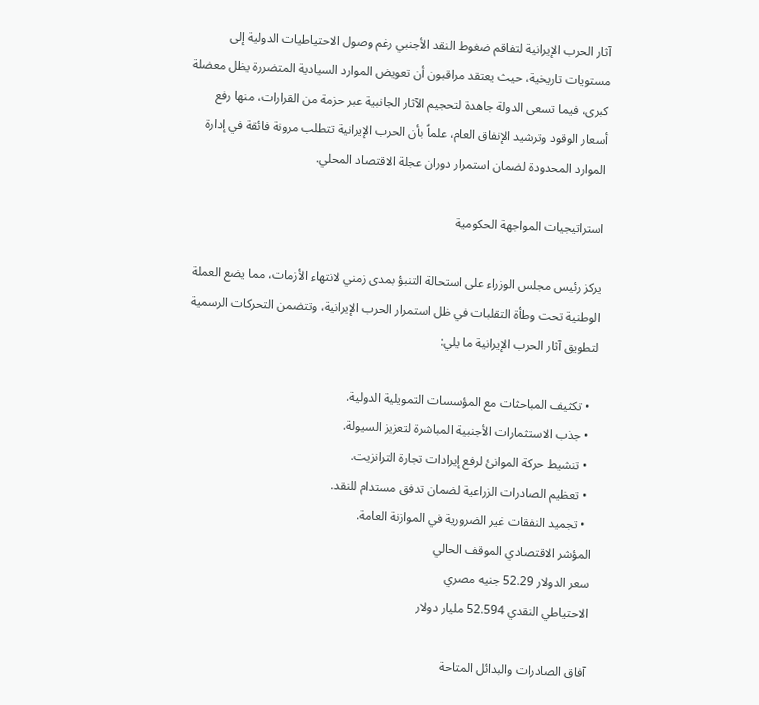آثار الحرب الإيرانية لتفاقم ضغوط النقد الأجنبي رغم وصول الاحتياطيات الدولية إلى مستويات تاريخية، حيث يعتقد مراقبون أن تعويض الموارد السيادية المتضررة يظل معضلة كبرى، فيما تسعى الدولة جاهدة لتحجيم الآثار الجانبية عبر حزمة من القرارات، منها رفع أسعار الوقود وترشيد الإنفاق العام، علماً بأن الحرب الإيرانية تتطلب مرونة فائقة في إدارة الموارد المحدودة لضمان استمرار دوران عجلة الاقتصاد المحلي.

استراتيجيات المواجهة الحكومية

يركز رئيس مجلس الوزراء على استحالة التنبؤ بمدى زمني لانتهاء الأزمات، مما يضع العملة الوطنية تحت وطأة التقلبات في ظل استمرار الحرب الإيرانية، وتتضمن التحركات الرسمية لتطويق آثار الحرب الإيرانية ما يلي:

  • تكثيف المباحثات مع المؤسسات التمويلية الدولية.
  • جذب الاستثمارات الأجنبية المباشرة لتعزيز السيولة.
  • تنشيط حركة الموانئ لرفع إيرادات تجارة الترانزيت.
  • تعظيم الصادرات الزراعية لضمان تدفق مستدام للنقد.
  • تجميد النفقات غير الضرورية في الموازنة العامة.
المؤشر الاقتصادي الموقف الحالي
سعر الدولار 52.29 جنيه مصري
الاحتياطي النقدي 52.594 مليار دولار

آفاق الصادرات والبدائل المتاحة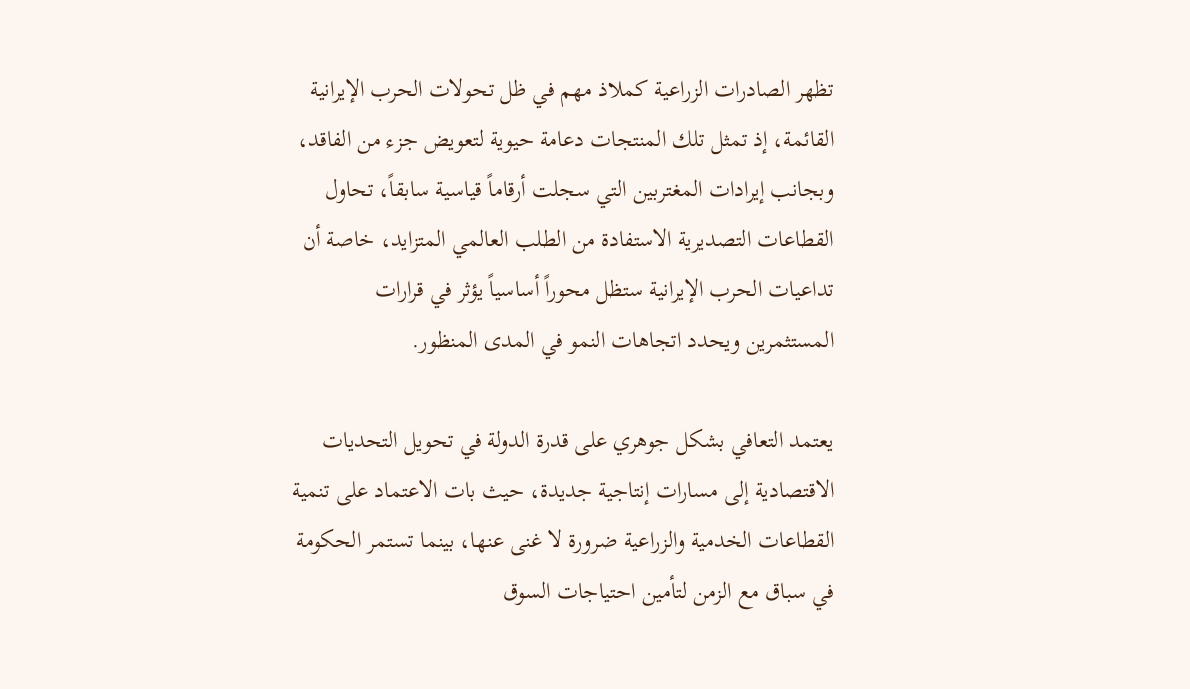تظهر الصادرات الزراعية كملاذ مهم في ظل تحولات الحرب الإيرانية القائمة، إذ تمثل تلك المنتجات دعامة حيوية لتعويض جزء من الفاقد، وبجانب إيرادات المغتربين التي سجلت أرقاماً قياسية سابقاً، تحاول القطاعات التصديرية الاستفادة من الطلب العالمي المتزايد، خاصة أن تداعيات الحرب الإيرانية ستظل محوراً أساسياً يؤثر في قرارات المستثمرين ويحدد اتجاهات النمو في المدى المنظور.

يعتمد التعافي بشكل جوهري على قدرة الدولة في تحويل التحديات الاقتصادية إلى مسارات إنتاجية جديدة، حيث بات الاعتماد على تنمية القطاعات الخدمية والزراعية ضرورة لا غنى عنها، بينما تستمر الحكومة في سباق مع الزمن لتأمين احتياجات السوق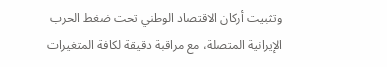وتثبيت أركان الاقتصاد الوطني تحت ضغط الحرب الإيرانية المتصلة، مع مراقبة دقيقة لكافة المتغيرات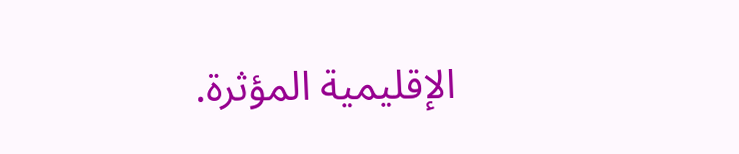الإقليمية المؤثرة.